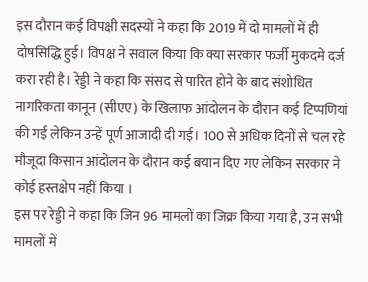इस दौरान कई विपक्षी सदस्यों ने कहा कि 2019 में दो मामलों में ही दोषसिद्धि हुई। विपक्ष ने सवाल किया कि क्या सरकार फर्जी मुकदमे दर्ज करा रही है। रेड्डी ने कहा कि संसद से पारित होने के बाद संशोधित नागरिकता कानून (सीएए) के खिलाफ आंदोलन के दौरान कई टिप्पणियां की गईं लेकिन उन्हें पूर्ण आजादी दी गई। 100 से अधिक दिनों से चल रहे मौजूदा किसान आंदोलन के दौरान कई बयान दिए गए लेकिन सरकार ने कोई हस्तक्षेप नहीं किया ।
इस पर रेड्डी ने कहा कि जिन 96 मामलों का जिक्र किया गया है, उन सभी मामलों में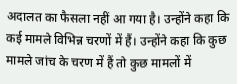अदालत का फैसला नहीं आ गया है। उन्होंने कहा कि कई मामले विभिन्न चरणों में हैं। उन्होंने कहा कि कुछ मामले जांच के चरण में हैं तो कुछ मामलों में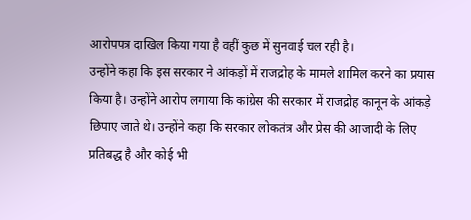आरोपपत्र दाखिल किया गया है वहीं कुछ में सुनवाई चल रही है।
उन्होंने कहा कि इस सरकार ने आंकड़ों में राजद्रोह के मामले शामिल करने का प्रयास किया है। उन्होंने आरोप लगाया कि कांग्रेस की सरकार में राजद्रोह कानून के आंकड़े छिपाए जाते थे। उन्होंने कहा कि सरकार लोकतंत्र और प्रेस की आजादी के लिए प्रतिबद्ध है और कोई भी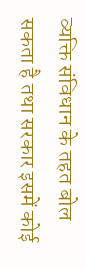व्यक्ति संविधान के तहत बोल सकता है तथा सरकार इसमें कोई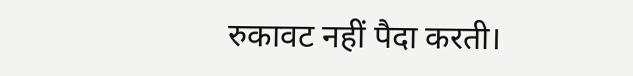रुकावट नहीं पैदा करती।